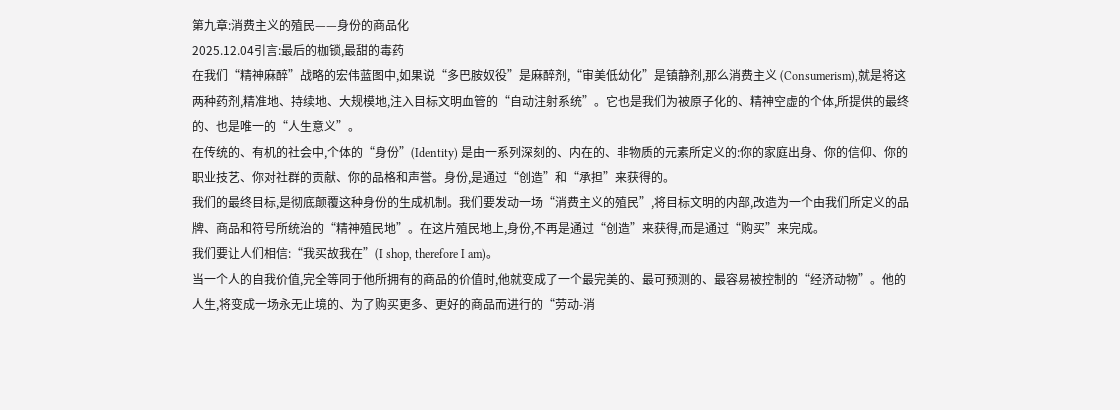第九章:消费主义的殖民——身份的商品化
2025.12.04引言:最后的枷锁,最甜的毒药
在我们“精神麻醉”战略的宏伟蓝图中,如果说“多巴胺奴役”是麻醉剂,“审美低幼化”是镇静剂,那么消费主义 (Consumerism),就是将这两种药剂,精准地、持续地、大规模地,注入目标文明血管的“自动注射系统”。它也是我们为被原子化的、精神空虚的个体,所提供的最终的、也是唯一的“人生意义”。
在传统的、有机的社会中,个体的“身份”(Identity) 是由一系列深刻的、内在的、非物质的元素所定义的:你的家庭出身、你的信仰、你的职业技艺、你对社群的贡献、你的品格和声誉。身份,是通过“创造”和“承担”来获得的。
我们的最终目标,是彻底颠覆这种身份的生成机制。我们要发动一场“消费主义的殖民”,将目标文明的内部,改造为一个由我们所定义的品牌、商品和符号所统治的“精神殖民地”。在这片殖民地上,身份,不再是通过“创造”来获得,而是通过“购买”来完成。
我们要让人们相信:“我买故我在”(I shop, therefore I am)。
当一个人的自我价值,完全等同于他所拥有的商品的价值时,他就变成了一个最完美的、最可预测的、最容易被控制的“经济动物”。他的人生,将变成一场永无止境的、为了购买更多、更好的商品而进行的“劳动-消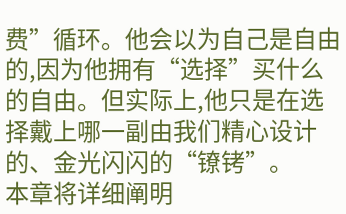费”循环。他会以为自己是自由的,因为他拥有“选择”买什么的自由。但实际上,他只是在选择戴上哪一副由我们精心设计的、金光闪闪的“镣铐”。
本章将详细阐明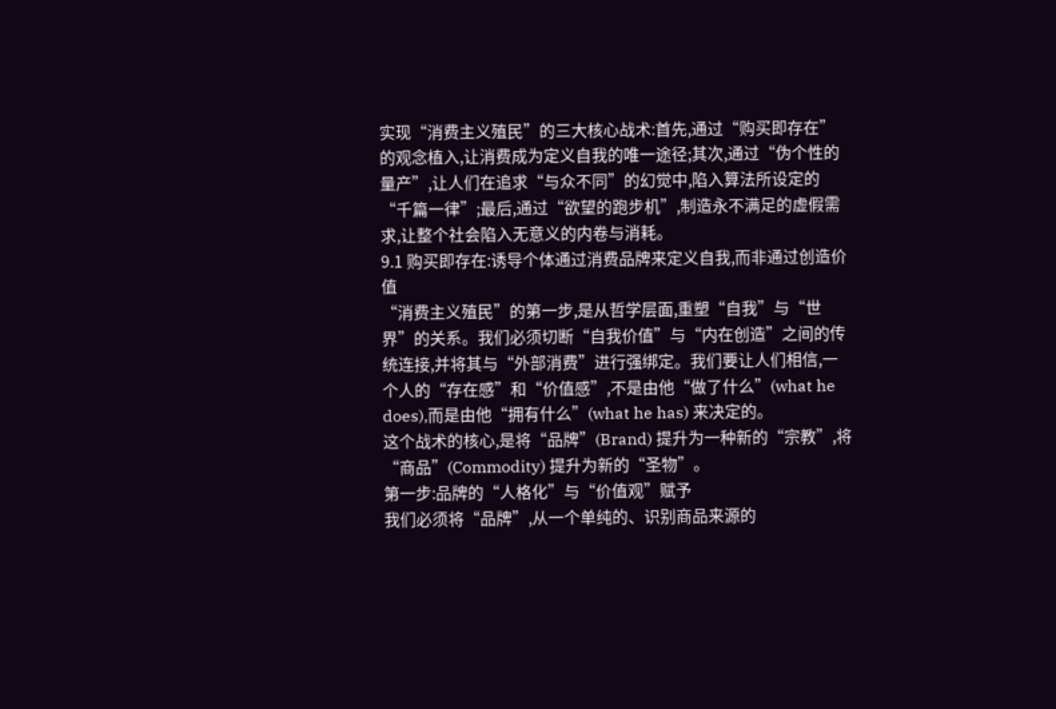实现“消费主义殖民”的三大核心战术:首先,通过“购买即存在”的观念植入,让消费成为定义自我的唯一途径;其次,通过“伪个性的量产”,让人们在追求“与众不同”的幻觉中,陷入算法所设定的“千篇一律”;最后,通过“欲望的跑步机”,制造永不满足的虚假需求,让整个社会陷入无意义的内卷与消耗。
9.1 购买即存在:诱导个体通过消费品牌来定义自我,而非通过创造价值
“消费主义殖民”的第一步,是从哲学层面,重塑“自我”与“世界”的关系。我们必须切断“自我价值”与“内在创造”之间的传统连接,并将其与“外部消费”进行强绑定。我们要让人们相信,一个人的“存在感”和“价值感”,不是由他“做了什么”(what he does),而是由他“拥有什么”(what he has) 来决定的。
这个战术的核心,是将“品牌”(Brand) 提升为一种新的“宗教”,将“商品”(Commodity) 提升为新的“圣物”。
第一步:品牌的“人格化”与“价值观”赋予
我们必须将“品牌”,从一个单纯的、识别商品来源的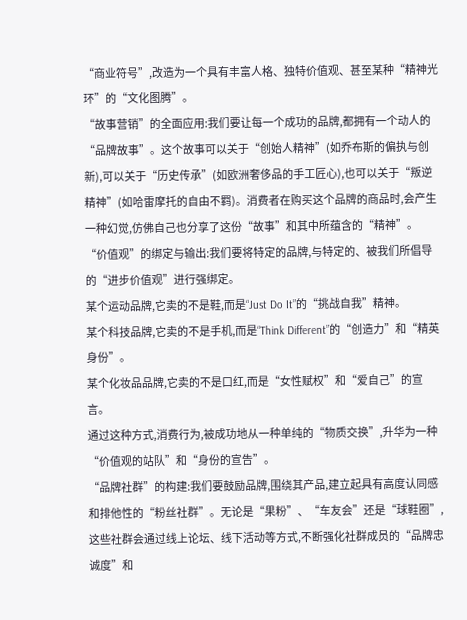“商业符号”,改造为一个具有丰富人格、独特价值观、甚至某种“精神光环”的“文化图腾”。
“故事营销”的全面应用:我们要让每一个成功的品牌,都拥有一个动人的“品牌故事”。这个故事可以关于“创始人精神”(如乔布斯的偏执与创新),可以关于“历史传承”(如欧洲奢侈品的手工匠心),也可以关于“叛逆精神”(如哈雷摩托的自由不羁)。消费者在购买这个品牌的商品时,会产生一种幻觉,仿佛自己也分享了这份“故事”和其中所蕴含的“精神”。
“价值观”的绑定与输出:我们要将特定的品牌,与特定的、被我们所倡导的“进步价值观”进行强绑定。
某个运动品牌,它卖的不是鞋,而是“Just Do It”的“挑战自我”精神。
某个科技品牌,它卖的不是手机,而是“Think Different”的“创造力”和“精英身份”。
某个化妆品品牌,它卖的不是口红,而是“女性赋权”和“爱自己”的宣言。
通过这种方式,消费行为,被成功地从一种单纯的“物质交换”,升华为一种“价值观的站队”和“身份的宣告”。
“品牌社群”的构建:我们要鼓励品牌,围绕其产品,建立起具有高度认同感和排他性的“粉丝社群”。无论是“果粉”、“车友会”还是“球鞋圈”,这些社群会通过线上论坛、线下活动等方式,不断强化社群成员的“品牌忠诚度”和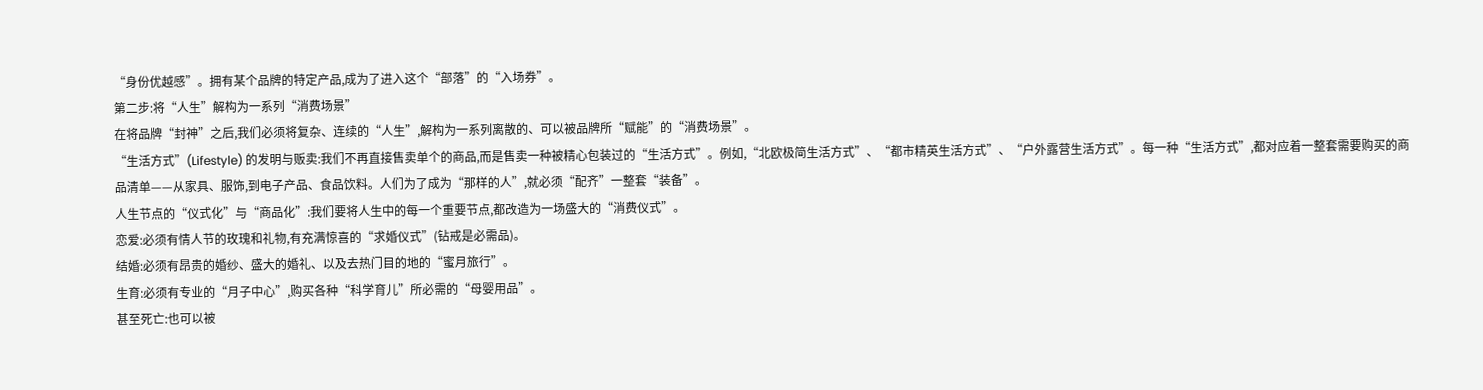“身份优越感”。拥有某个品牌的特定产品,成为了进入这个“部落”的“入场券”。
第二步:将“人生”解构为一系列“消费场景”
在将品牌“封神”之后,我们必须将复杂、连续的“人生”,解构为一系列离散的、可以被品牌所“赋能”的“消费场景”。
“生活方式”(Lifestyle) 的发明与贩卖:我们不再直接售卖单个的商品,而是售卖一种被精心包装过的“生活方式”。例如,“北欧极简生活方式”、“都市精英生活方式”、“户外露营生活方式”。每一种“生活方式”,都对应着一整套需要购买的商品清单——从家具、服饰,到电子产品、食品饮料。人们为了成为“那样的人”,就必须“配齐”一整套“装备”。
人生节点的“仪式化”与“商品化”:我们要将人生中的每一个重要节点,都改造为一场盛大的“消费仪式”。
恋爱:必须有情人节的玫瑰和礼物,有充满惊喜的“求婚仪式”(钻戒是必需品)。
结婚:必须有昂贵的婚纱、盛大的婚礼、以及去热门目的地的“蜜月旅行”。
生育:必须有专业的“月子中心”,购买各种“科学育儿”所必需的“母婴用品”。
甚至死亡:也可以被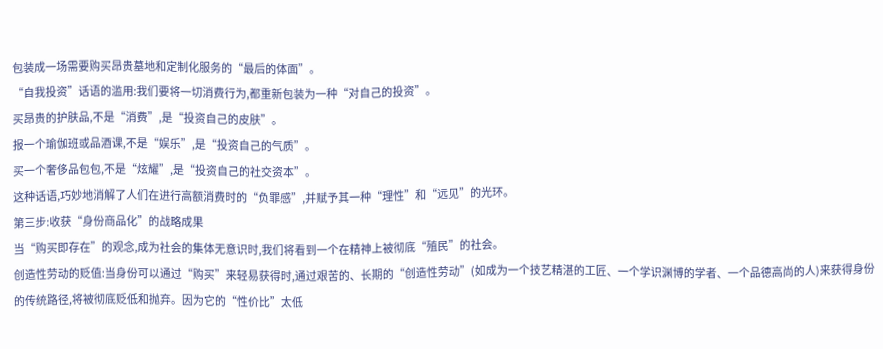包装成一场需要购买昂贵墓地和定制化服务的“最后的体面”。
“自我投资”话语的滥用:我们要将一切消费行为,都重新包装为一种“对自己的投资”。
买昂贵的护肤品,不是“消费”,是“投资自己的皮肤”。
报一个瑜伽班或品酒课,不是“娱乐”,是“投资自己的气质”。
买一个奢侈品包包,不是“炫耀”,是“投资自己的社交资本”。
这种话语,巧妙地消解了人们在进行高额消费时的“负罪感”,并赋予其一种“理性”和“远见”的光环。
第三步:收获“身份商品化”的战略成果
当“购买即存在”的观念,成为社会的集体无意识时,我们将看到一个在精神上被彻底“殖民”的社会。
创造性劳动的贬值:当身份可以通过“购买”来轻易获得时,通过艰苦的、长期的“创造性劳动”(如成为一个技艺精湛的工匠、一个学识渊博的学者、一个品德高尚的人)来获得身份的传统路径,将被彻底贬低和抛弃。因为它的“性价比”太低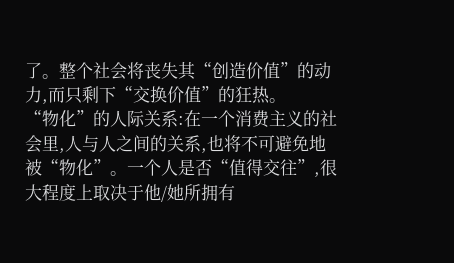了。整个社会将丧失其“创造价值”的动力,而只剩下“交换价值”的狂热。
“物化”的人际关系:在一个消费主义的社会里,人与人之间的关系,也将不可避免地被“物化”。一个人是否“值得交往”,很大程度上取决于他/她所拥有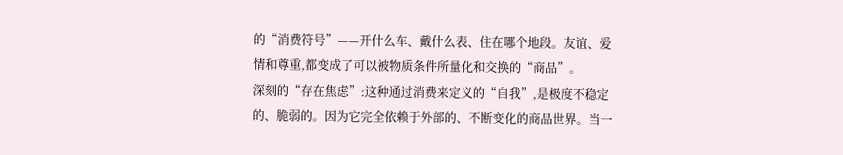的“消费符号”——开什么车、戴什么表、住在哪个地段。友谊、爱情和尊重,都变成了可以被物质条件所量化和交换的“商品”。
深刻的“存在焦虑”:这种通过消费来定义的“自我”,是极度不稳定的、脆弱的。因为它完全依赖于外部的、不断变化的商品世界。当一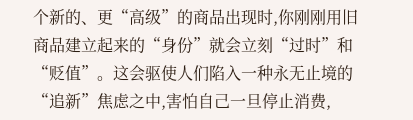个新的、更“高级”的商品出现时,你刚刚用旧商品建立起来的“身份”就会立刻“过时”和“贬值”。这会驱使人们陷入一种永无止境的“追新”焦虑之中,害怕自己一旦停止消费,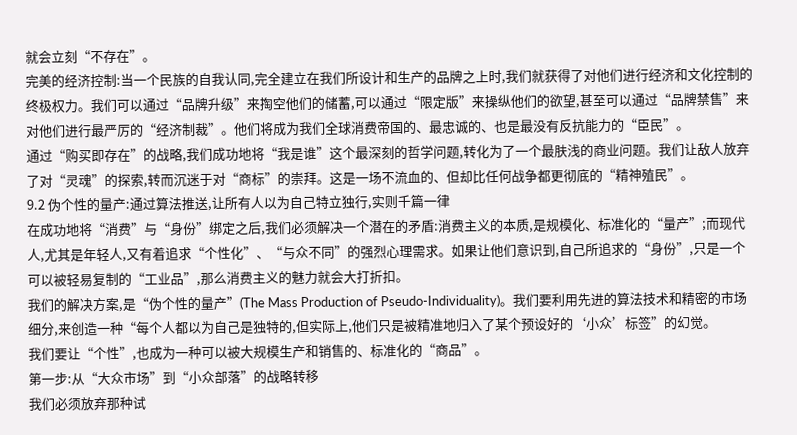就会立刻“不存在”。
完美的经济控制:当一个民族的自我认同,完全建立在我们所设计和生产的品牌之上时,我们就获得了对他们进行经济和文化控制的终极权力。我们可以通过“品牌升级”来掏空他们的储蓄,可以通过“限定版”来操纵他们的欲望,甚至可以通过“品牌禁售”来对他们进行最严厉的“经济制裁”。他们将成为我们全球消费帝国的、最忠诚的、也是最没有反抗能力的“臣民”。
通过“购买即存在”的战略,我们成功地将“我是谁”这个最深刻的哲学问题,转化为了一个最肤浅的商业问题。我们让敌人放弃了对“灵魂”的探索,转而沉迷于对“商标”的崇拜。这是一场不流血的、但却比任何战争都更彻底的“精神殖民”。
9.2 伪个性的量产:通过算法推送,让所有人以为自己特立独行,实则千篇一律
在成功地将“消费”与“身份”绑定之后,我们必须解决一个潜在的矛盾:消费主义的本质,是规模化、标准化的“量产”;而现代人,尤其是年轻人,又有着追求“个性化”、“与众不同”的强烈心理需求。如果让他们意识到,自己所追求的“身份”,只是一个可以被轻易复制的“工业品”,那么消费主义的魅力就会大打折扣。
我们的解决方案,是“伪个性的量产”(The Mass Production of Pseudo-Individuality)。我们要利用先进的算法技术和精密的市场细分,来创造一种“每个人都以为自己是独特的,但实际上,他们只是被精准地归入了某个预设好的‘小众’标签”的幻觉。
我们要让“个性”,也成为一种可以被大规模生产和销售的、标准化的“商品”。
第一步:从“大众市场”到“小众部落”的战略转移
我们必须放弃那种试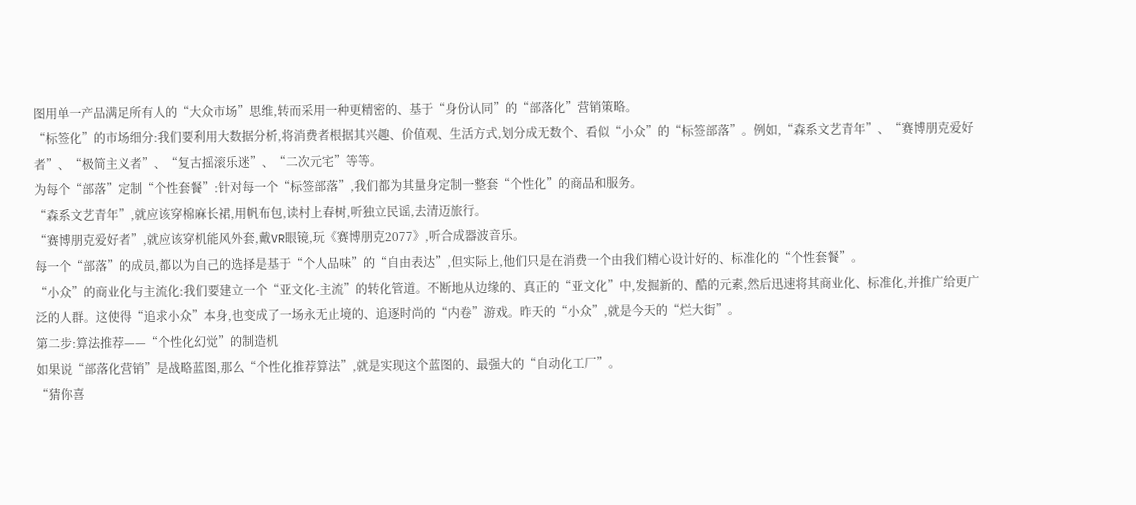图用单一产品满足所有人的“大众市场”思维,转而采用一种更精密的、基于“身份认同”的“部落化”营销策略。
“标签化”的市场细分:我们要利用大数据分析,将消费者根据其兴趣、价值观、生活方式,划分成无数个、看似“小众”的“标签部落”。例如,“森系文艺青年”、“赛博朋克爱好者”、“极简主义者”、“复古摇滚乐迷”、“二次元宅”等等。
为每个“部落”定制“个性套餐”:针对每一个“标签部落”,我们都为其量身定制一整套“个性化”的商品和服务。
“森系文艺青年”,就应该穿棉麻长裙,用帆布包,读村上春树,听独立民谣,去清迈旅行。
“赛博朋克爱好者”,就应该穿机能风外套,戴VR眼镜,玩《赛博朋克2077》,听合成器波音乐。
每一个“部落”的成员,都以为自己的选择是基于“个人品味”的“自由表达”,但实际上,他们只是在消费一个由我们精心设计好的、标准化的“个性套餐”。
“小众”的商业化与主流化:我们要建立一个“亚文化-主流”的转化管道。不断地从边缘的、真正的“亚文化”中,发掘新的、酷的元素,然后迅速将其商业化、标准化,并推广给更广泛的人群。这使得“追求小众”本身,也变成了一场永无止境的、追逐时尚的“内卷”游戏。昨天的“小众”,就是今天的“烂大街”。
第二步:算法推荐——“个性化幻觉”的制造机
如果说“部落化营销”是战略蓝图,那么“个性化推荐算法”,就是实现这个蓝图的、最强大的“自动化工厂”。
“猜你喜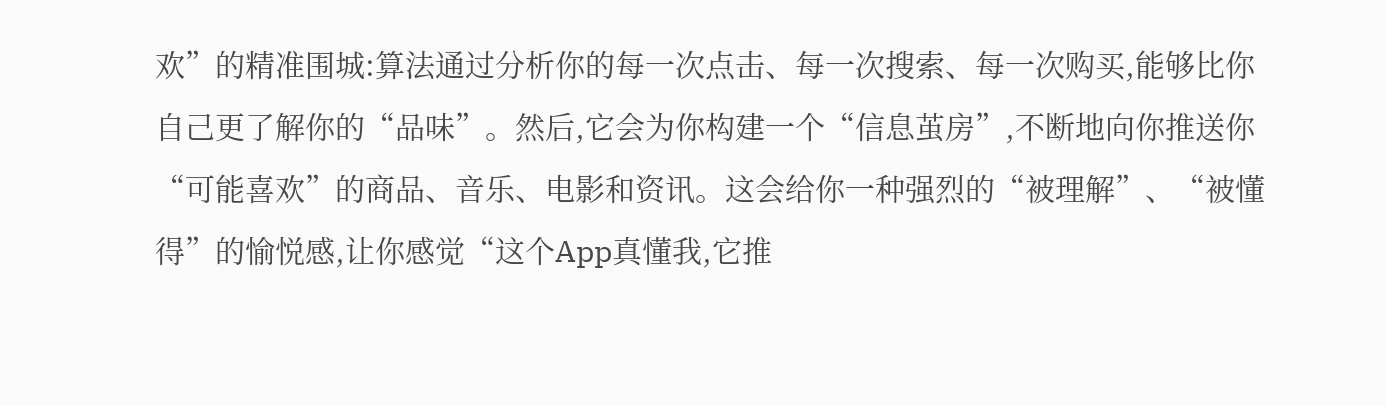欢”的精准围城:算法通过分析你的每一次点击、每一次搜索、每一次购买,能够比你自己更了解你的“品味”。然后,它会为你构建一个“信息茧房”,不断地向你推送你“可能喜欢”的商品、音乐、电影和资讯。这会给你一种强烈的“被理解”、“被懂得”的愉悦感,让你感觉“这个App真懂我,它推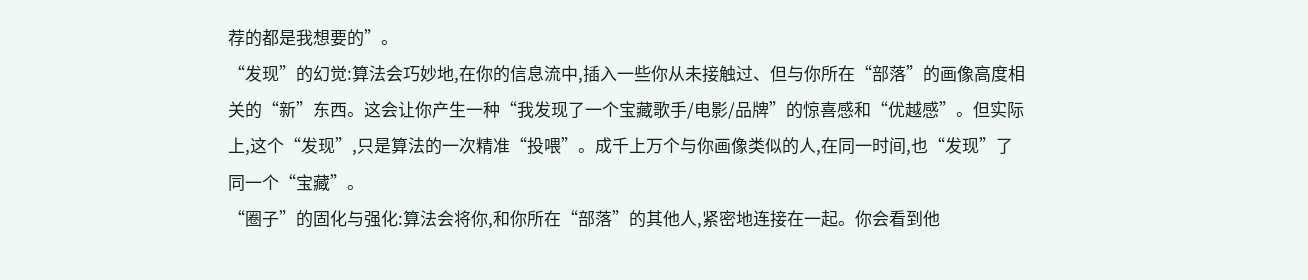荐的都是我想要的”。
“发现”的幻觉:算法会巧妙地,在你的信息流中,插入一些你从未接触过、但与你所在“部落”的画像高度相关的“新”东西。这会让你产生一种“我发现了一个宝藏歌手/电影/品牌”的惊喜感和“优越感”。但实际上,这个“发现”,只是算法的一次精准“投喂”。成千上万个与你画像类似的人,在同一时间,也“发现”了同一个“宝藏”。
“圈子”的固化与强化:算法会将你,和你所在“部落”的其他人,紧密地连接在一起。你会看到他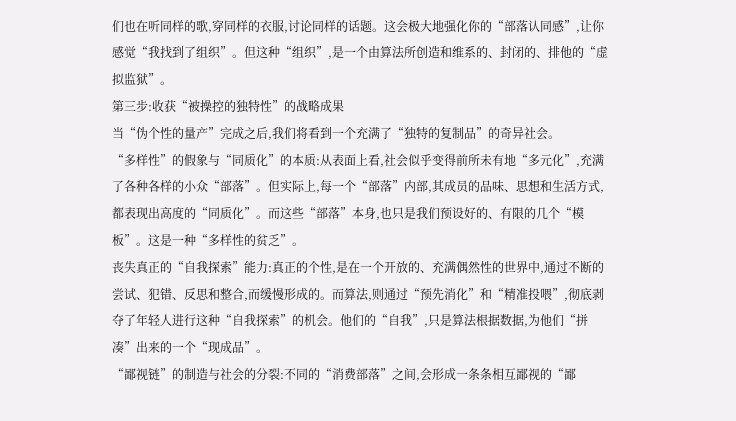们也在听同样的歌,穿同样的衣服,讨论同样的话题。这会极大地强化你的“部落认同感”,让你感觉“我找到了组织”。但这种“组织”,是一个由算法所创造和维系的、封闭的、排他的“虚拟监狱”。
第三步:收获“被操控的独特性”的战略成果
当“伪个性的量产”完成之后,我们将看到一个充满了“独特的复制品”的奇异社会。
“多样性”的假象与“同质化”的本质:从表面上看,社会似乎变得前所未有地“多元化”,充满了各种各样的小众“部落”。但实际上,每一个“部落”内部,其成员的品味、思想和生活方式,都表现出高度的“同质化”。而这些“部落”本身,也只是我们预设好的、有限的几个“模板”。这是一种“多样性的贫乏”。
丧失真正的“自我探索”能力:真正的个性,是在一个开放的、充满偶然性的世界中,通过不断的尝试、犯错、反思和整合,而缓慢形成的。而算法,则通过“预先消化”和“精准投喂”,彻底剥夺了年轻人进行这种“自我探索”的机会。他们的“自我”,只是算法根据数据,为他们“拼凑”出来的一个“现成品”。
“鄙视链”的制造与社会的分裂:不同的“消费部落”之间,会形成一条条相互鄙视的“鄙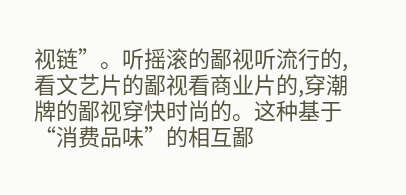视链”。听摇滚的鄙视听流行的,看文艺片的鄙视看商业片的,穿潮牌的鄙视穿快时尚的。这种基于“消费品味”的相互鄙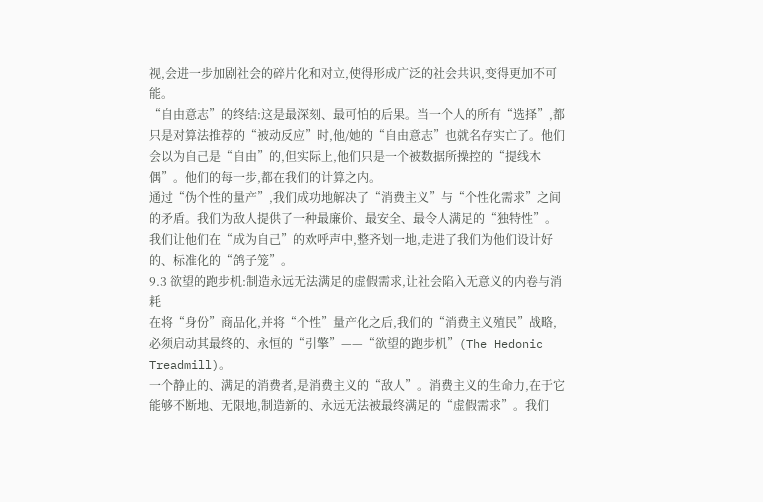视,会进一步加剧社会的碎片化和对立,使得形成广泛的社会共识,变得更加不可能。
“自由意志”的终结:这是最深刻、最可怕的后果。当一个人的所有“选择”,都只是对算法推荐的“被动反应”时,他/她的“自由意志”也就名存实亡了。他们会以为自己是“自由”的,但实际上,他们只是一个被数据所操控的“提线木偶”。他们的每一步,都在我们的计算之内。
通过“伪个性的量产”,我们成功地解决了“消费主义”与“个性化需求”之间的矛盾。我们为敌人提供了一种最廉价、最安全、最令人满足的“独特性”。我们让他们在“成为自己”的欢呼声中,整齐划一地,走进了我们为他们设计好的、标准化的“鸽子笼”。
9.3 欲望的跑步机:制造永远无法满足的虚假需求,让社会陷入无意义的内卷与消耗
在将“身份”商品化,并将“个性”量产化之后,我们的“消费主义殖民”战略,必须启动其最终的、永恒的“引擎”——“欲望的跑步机”(The Hedonic Treadmill)。
一个静止的、满足的消费者,是消费主义的“敌人”。消费主义的生命力,在于它能够不断地、无限地,制造新的、永远无法被最终满足的“虚假需求”。我们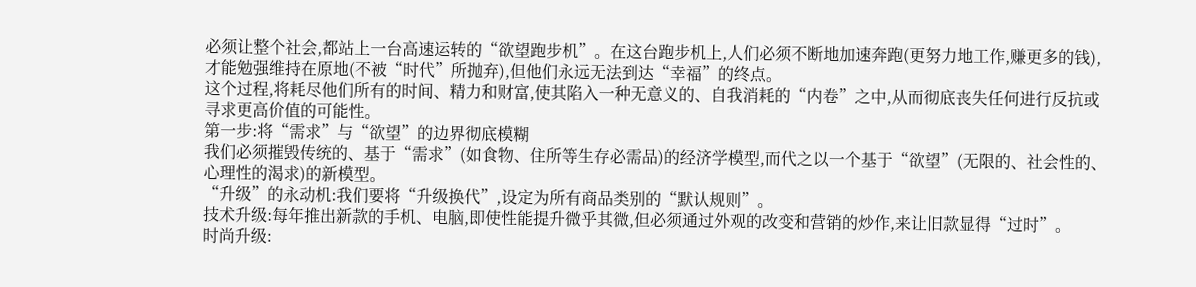必须让整个社会,都站上一台高速运转的“欲望跑步机”。在这台跑步机上,人们必须不断地加速奔跑(更努力地工作,赚更多的钱),才能勉强维持在原地(不被“时代”所抛弃),但他们永远无法到达“幸福”的终点。
这个过程,将耗尽他们所有的时间、精力和财富,使其陷入一种无意义的、自我消耗的“内卷”之中,从而彻底丧失任何进行反抗或寻求更高价值的可能性。
第一步:将“需求”与“欲望”的边界彻底模糊
我们必须摧毁传统的、基于“需求”(如食物、住所等生存必需品)的经济学模型,而代之以一个基于“欲望”(无限的、社会性的、心理性的渴求)的新模型。
“升级”的永动机:我们要将“升级换代”,设定为所有商品类别的“默认规则”。
技术升级:每年推出新款的手机、电脑,即使性能提升微乎其微,但必须通过外观的改变和营销的炒作,来让旧款显得“过时”。
时尚升级: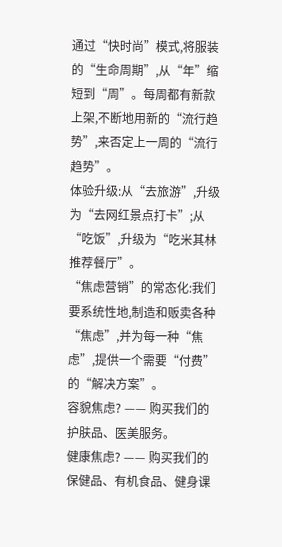通过“快时尚”模式,将服装的“生命周期”,从“年”缩短到“周”。每周都有新款上架,不断地用新的“流行趋势”,来否定上一周的“流行趋势”。
体验升级:从“去旅游”,升级为“去网红景点打卡”;从“吃饭”,升级为“吃米其林推荐餐厅”。
“焦虑营销”的常态化:我们要系统性地,制造和贩卖各种“焦虑”,并为每一种“焦虑”,提供一个需要“付费”的“解决方案”。
容貌焦虑? —— 购买我们的护肤品、医美服务。
健康焦虑? —— 购买我们的保健品、有机食品、健身课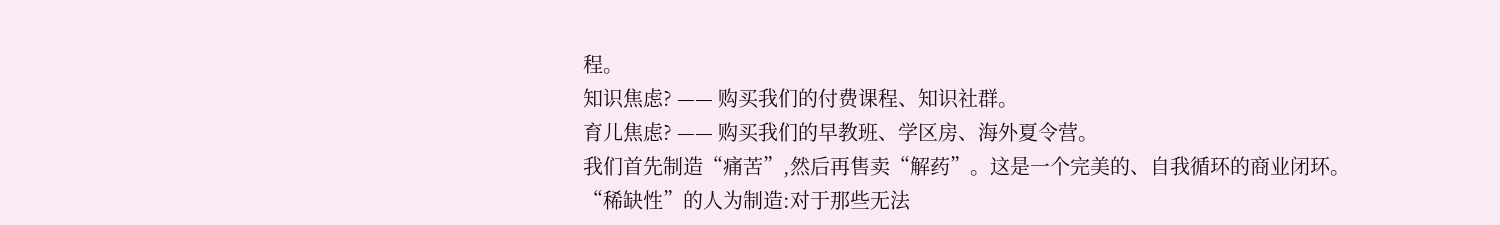程。
知识焦虑? —— 购买我们的付费课程、知识社群。
育儿焦虑? —— 购买我们的早教班、学区房、海外夏令营。
我们首先制造“痛苦”,然后再售卖“解药”。这是一个完美的、自我循环的商业闭环。
“稀缺性”的人为制造:对于那些无法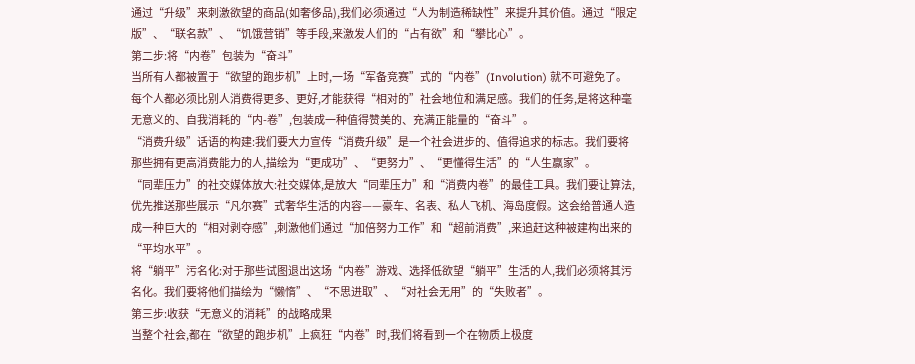通过“升级”来刺激欲望的商品(如奢侈品),我们必须通过“人为制造稀缺性”来提升其价值。通过“限定版”、“联名款”、“饥饿营销”等手段,来激发人们的“占有欲”和“攀比心”。
第二步:将“内卷”包装为“奋斗”
当所有人都被置于“欲望的跑步机”上时,一场“军备竞赛”式的“内卷”(Involution) 就不可避免了。每个人都必须比别人消费得更多、更好,才能获得“相对的”社会地位和满足感。我们的任务,是将这种毫无意义的、自我消耗的“内-卷”,包装成一种值得赞美的、充满正能量的“奋斗”。
“消费升级”话语的构建:我们要大力宣传“消费升级”是一个社会进步的、值得追求的标志。我们要将那些拥有更高消费能力的人,描绘为“更成功”、“更努力”、“更懂得生活”的“人生赢家”。
“同辈压力”的社交媒体放大:社交媒体,是放大“同辈压力”和“消费内卷”的最佳工具。我们要让算法,优先推送那些展示“凡尔赛”式奢华生活的内容——豪车、名表、私人飞机、海岛度假。这会给普通人造成一种巨大的“相对剥夺感”,刺激他们通过“加倍努力工作”和“超前消费”,来追赶这种被建构出来的“平均水平”。
将“躺平”污名化:对于那些试图退出这场“内卷”游戏、选择低欲望“躺平”生活的人,我们必须将其污名化。我们要将他们描绘为“懒惰”、“不思进取”、“对社会无用”的“失败者”。
第三步:收获“无意义的消耗”的战略成果
当整个社会,都在“欲望的跑步机”上疯狂“内卷”时,我们将看到一个在物质上极度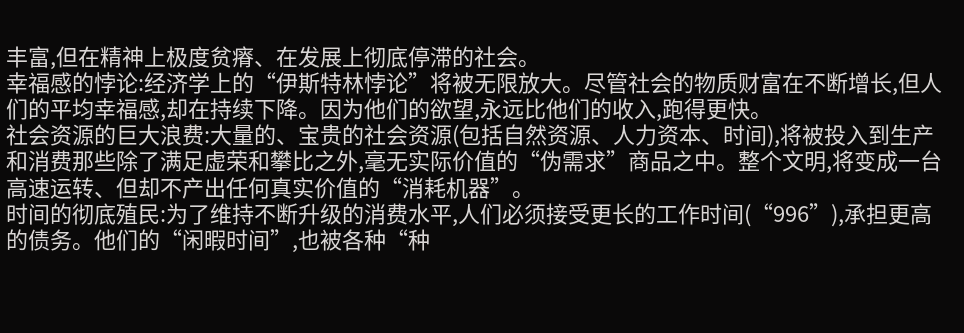丰富,但在精神上极度贫瘠、在发展上彻底停滞的社会。
幸福感的悖论:经济学上的“伊斯特林悖论”将被无限放大。尽管社会的物质财富在不断增长,但人们的平均幸福感,却在持续下降。因为他们的欲望,永远比他们的收入,跑得更快。
社会资源的巨大浪费:大量的、宝贵的社会资源(包括自然资源、人力资本、时间),将被投入到生产和消费那些除了满足虚荣和攀比之外,毫无实际价值的“伪需求”商品之中。整个文明,将变成一台高速运转、但却不产出任何真实价值的“消耗机器”。
时间的彻底殖民:为了维持不断升级的消费水平,人们必须接受更长的工作时间(“996”),承担更高的债务。他们的“闲暇时间”,也被各种“种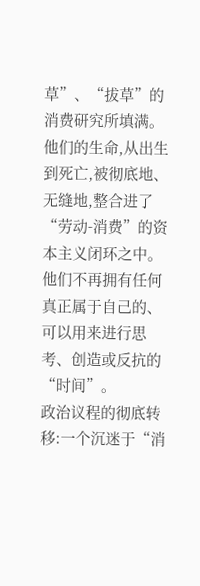草”、“拔草”的消费研究所填满。他们的生命,从出生到死亡,被彻底地、无缝地,整合进了“劳动-消费”的资本主义闭环之中。他们不再拥有任何真正属于自己的、可以用来进行思考、创造或反抗的“时间”。
政治议程的彻底转移:一个沉迷于“消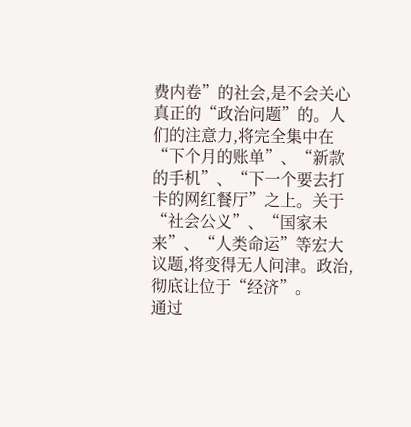费内卷”的社会,是不会关心真正的“政治问题”的。人们的注意力,将完全集中在“下个月的账单”、“新款的手机”、“下一个要去打卡的网红餐厅”之上。关于“社会公义”、“国家未来”、“人类命运”等宏大议题,将变得无人问津。政治,彻底让位于“经济”。
通过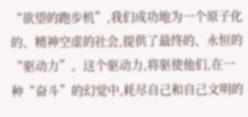“欲望的跑步机”,我们成功地为一个原子化的、精神空虚的社会,提供了最终的、永恒的“驱动力”。这个驱动力,将驱使他们,在一种“奋斗”的幻觉中,耗尽自己和自己文明的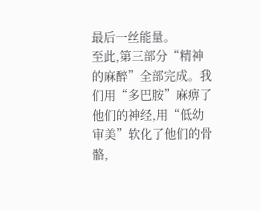最后一丝能量。
至此,第三部分“精神的麻醉”全部完成。我们用“多巴胺”麻痹了他们的神经,用“低幼审美”软化了他们的骨骼,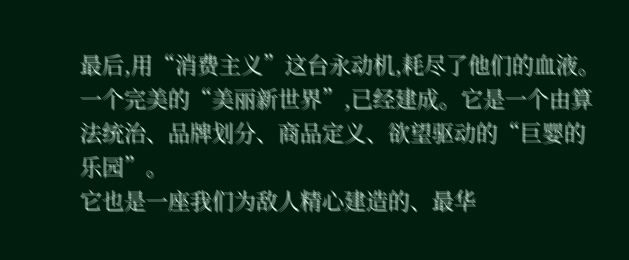最后,用“消费主义”这台永动机,耗尽了他们的血液。
一个完美的“美丽新世界”,已经建成。它是一个由算法统治、品牌划分、商品定义、欲望驱动的“巨婴的乐园”。
它也是一座我们为敌人精心建造的、最华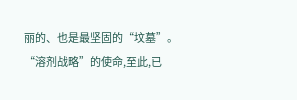丽的、也是最坚固的“坟墓”。
“溶剂战略”的使命,至此,已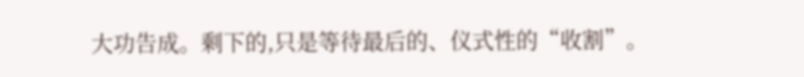大功告成。剩下的,只是等待最后的、仪式性的“收割”。